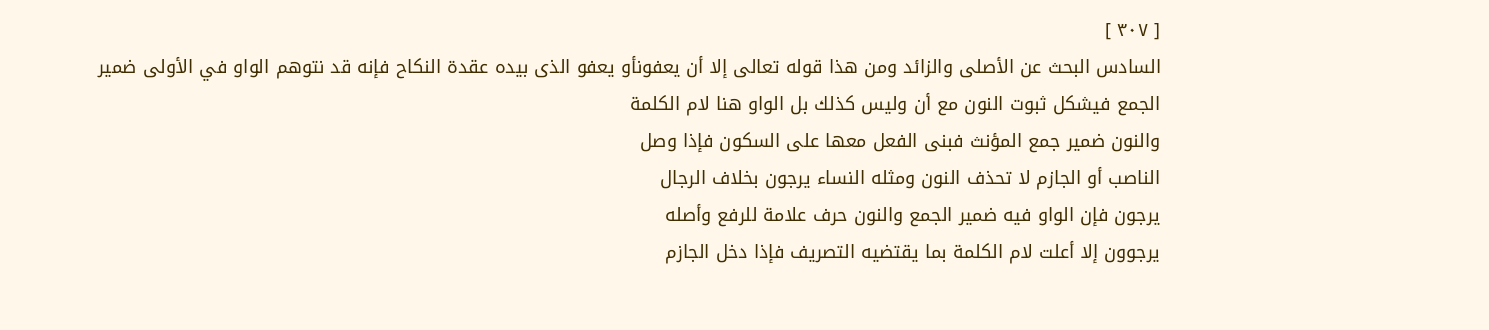[ ٣٠٧ ]
السادس البحث عن الأصلى والزائد ومن هذا قوله تعالى إلا أن يعفونأو يعفو الذى بيده عقدة النكاح فإنه قد نتوهم الواو في الأولى ضمير
الجمع فيشكل ثبوت النون مع أن وليس كذلك بل الواو هنا لام الكلمة
والنون ضمير جمع المؤنث فبنى الفعل معها على السكون فإذا وصل
الناصب أو الجازم لا تحذف النون ومثله النساء يرجون بخلاف الرجال
يرجون فإن الواو فيه ضمير الجمع والنون حرف علامة للرفع وأصله
يرجوون إلا أعلت لام الكلمة بما يقتضيه التصريف فإذا دخل الجازم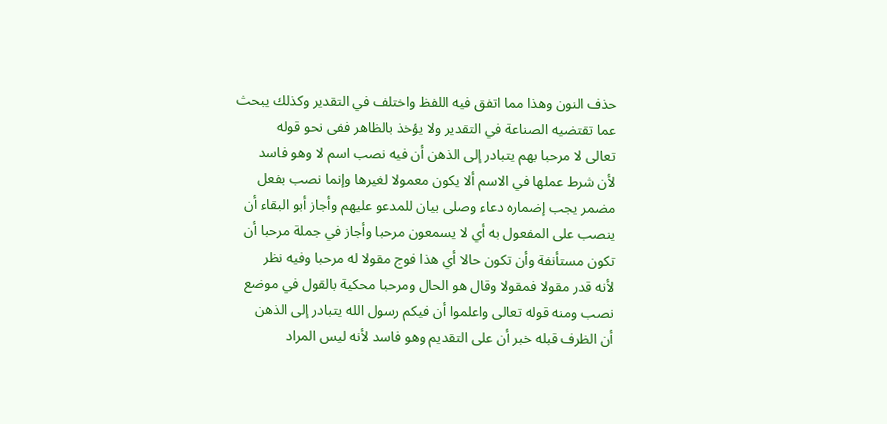حذف النون وهذا مما اتفق فيه اللفظ واختلف في التقدير وكذلك يبحث
عما تقتضيه الصناعة في التقدير ولا يؤخذ بالظاهر ففى نحو قوله
تعالى لا مرحبا بهم يتبادر إلى الذهن أن فيه نصب اسم لا وهو فاسد
لأن شرط عملها في الاسم ألا يكون معمولا لغيرها وإنما نصب بفعل
مضمر يجب إضماره دعاء وصلى بيان للمدعو عليهم وأجاز أبو البقاء أن
ينصب على المفعول به أي لا يسمعون مرحبا وأجاز في جملة مرحبا أن
تكون مستأنفة وأن تكون حالا أي هذا فوج مقولا له مرحبا وفيه نظر
لأنه قدر مقولا فمقولا وقال هو الحال ومرحبا محكية بالقول في موضع
نصب ومنه قوله تعالى واعلموا أن فيكم رسول الله يتبادر إلى الذهن
أن الظرف قبله خبر أن على التقديم وهو فاسد لأنه ليس المراد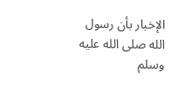الإخبار بأن رسول الله صلى الله عليه وسلم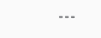---